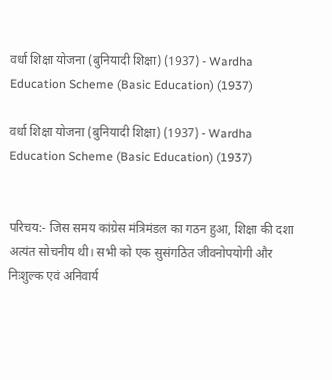वर्धा शिक्षा योजना (बुनियादी शिक्षा) (1937) - Wardha Education Scheme (Basic Education) (1937)

वर्धा शिक्षा योजना (बुनियादी शिक्षा) (1937) - Wardha Education Scheme (Basic Education) (1937)


परिचय:- जिस समय कांग्रेस मंत्रिमंडल का गठन हुआ, शिक्षा की दशा अत्यंत सोचनीय थी। सभी को एक सुसंगठित जीवनोपयोगी और निःशुल्क एवं अनिवार्य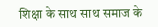शिक्षा के साथ साथ समाज के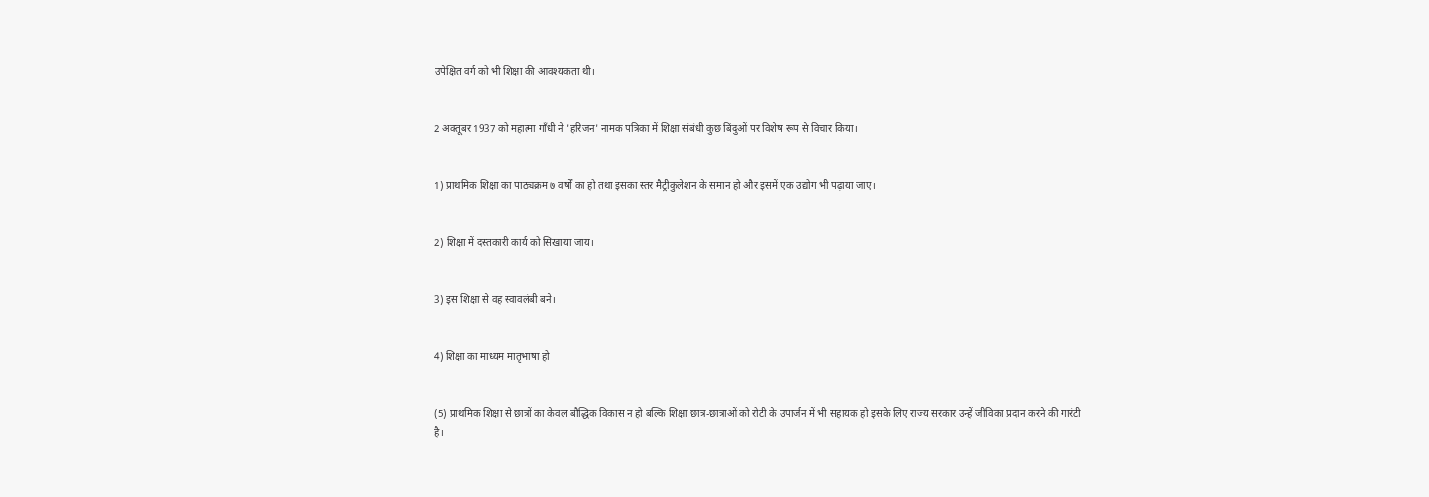उपेक्षित वर्ग को भी शिक्षा की आवश्यकता थी।


2 अक्तूबर 1937 को महात्मा गाँधी ने 'हरिजन' नामक पत्रिका में शिक्षा संबंधी कुछ बिंदुओं पर विशेष रूप से विचार किया।


1) प्राथमिक शिक्षा का पाठ्यक्रम ७ वर्षों का हो तथा इसका स्तर मैट्रीकुलेशन के समान हो और इसमें एक उद्योग भी पढ़ाया जाए।


2) शिक्षा में दस्तकारी कार्य को सिखाया जाय।


3) इस शिक्षा से वह स्वावलंबी बने।


4) शिक्षा का माध्यम मातृभाषा हो


(5) प्राथमिक शिक्षा से छात्रों का केवल बौद्धिक विकास न हो बल्कि शिक्षा छात्र-छात्राओं को रोटी के उपार्जन में भी सहायक हो इसके लिए राज्य सरकार उन्हें जीविका प्रदान करने की गारंटी है।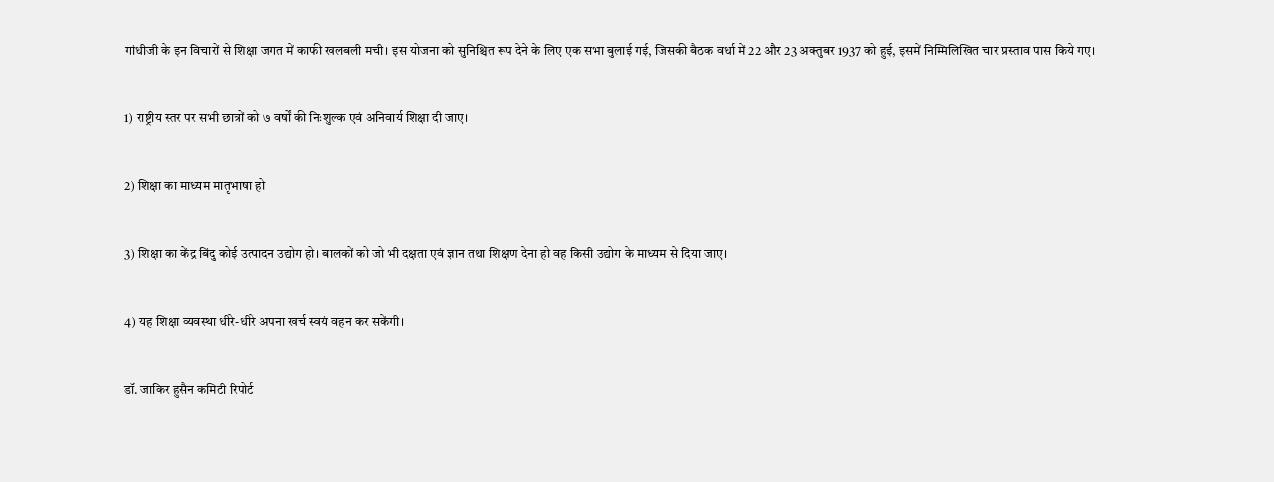गांधीजी के इन विचारों से शिक्षा जगत में काफी खलबली मची। इस योजना को सुनिश्चित रूप देने के लिए एक सभा बुलाई गई, जिसकी बैठक वर्धा में 22 और 23 अक्तुबर 1937 को हुई, इसमें निम्मिलिखित चार प्रस्ताव पास किये गए।


1) राष्ट्रीय स्तर पर सभी छात्रों को ७ वर्षों की निःशुल्क एवं अनिवार्य शिक्षा दी जाए।


2) शिक्षा का माध्यम मातृभाषा हो


3) शिक्षा का केंद्र बिंदु कोई उत्पादन उद्योग हो। बालकों को जो भी दक्षता एवं ज्ञान तथा शिक्षण देना हो वह किसी उद्योग के माध्यम से दिया जाए।


4) यह शिक्षा व्यवस्था धीरे-धीरे अपना खर्च स्वयं वहन कर सकेंगी।


डॉ. जाकिर हुसैन कमिटी रिपोर्ट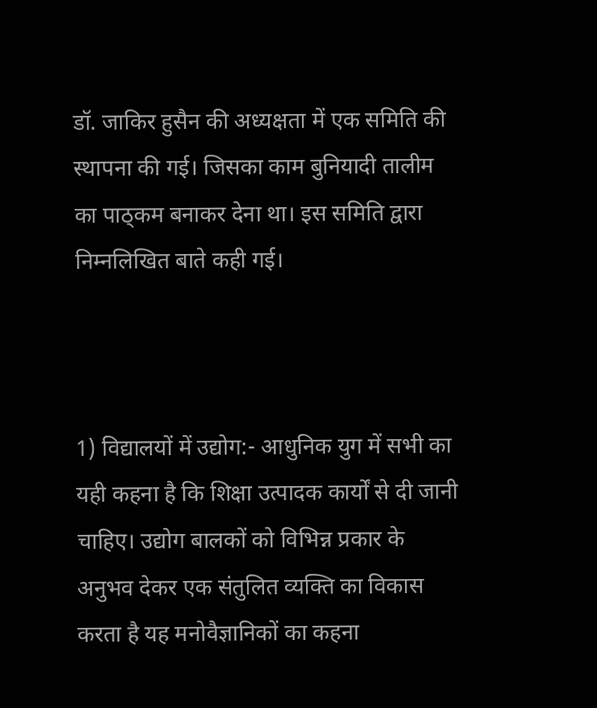डॉ. जाकिर हुसैन की अध्यक्षता में एक समिति की स्थापना की गई। जिसका काम बुनियादी तालीम का पाठ्कम बनाकर देना था। इस समिति द्वारा निम्नलिखित बाते कही गई।



1) विद्यालयों में उद्योग:- आधुनिक युग में सभी का यही कहना है कि शिक्षा उत्पादक कार्यों से दी जानी चाहिए। उद्योग बालकों को विभिन्न प्रकार के अनुभव देकर एक संतुलित व्यक्ति का विकास करता है यह मनोवैज्ञानिकों का कहना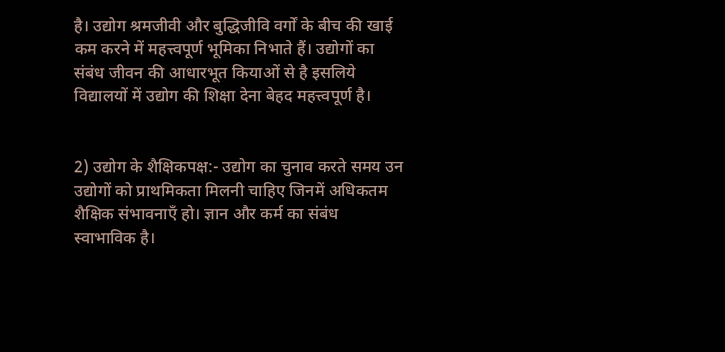है। उद्योग श्रमजीवी और बुद्धिजीवि वर्गों के बीच की खाई कम करने में महत्त्वपूर्ण भूमिका निभाते हैं। उद्योगों का संबंध जीवन की आधारभूत कियाओं से है इसलिये विद्यालयों में उद्योग की शिक्षा देना बेहद महत्त्वपूर्ण है।


2) उद्योग के शैक्षिकपक्ष:- उद्योग का चुनाव करते समय उन उद्योगों को प्राथमिकता मिलनी चाहिए जिनमें अधिकतम शैक्षिक संभावनाएँ हो। ज्ञान और कर्म का संबंध स्वाभाविक है।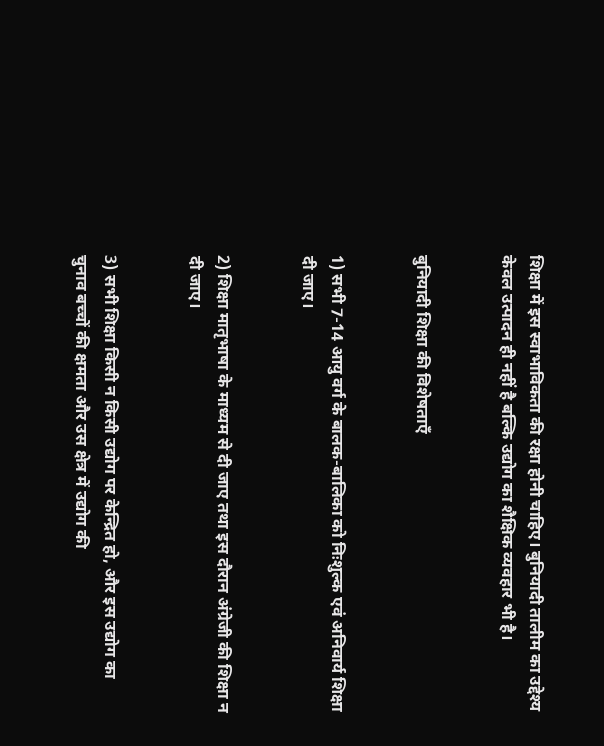शिक्षा में इस स्वाभाविकता की रक्षा होनी चाहिए। बुनियादी तालीम का उद्देश्य केवल उत्पादन ही नहीं है बल्कि उद्योग का शैक्षिक व्यवहार भी है।


बुनियादी शिक्षा की विशेषताएँ


1) सभी 7-14 आयु वर्ग के बालक-बालिका को निःशुल्क एवं अनिवार्य शिक्षा दी जाए।


2) शिक्षा मातृभाषा के माध्यम से दी जाए तथा इस दौरान अंग्रेजी की शिक्षा न दी जाए।


3) सभी शिक्षा किसी न किसी उद्योग पर केन्द्रित हो, और इस उद्योग का चुनाव बच्चों की क्षमता और उस क्षेत्र में उद्योग की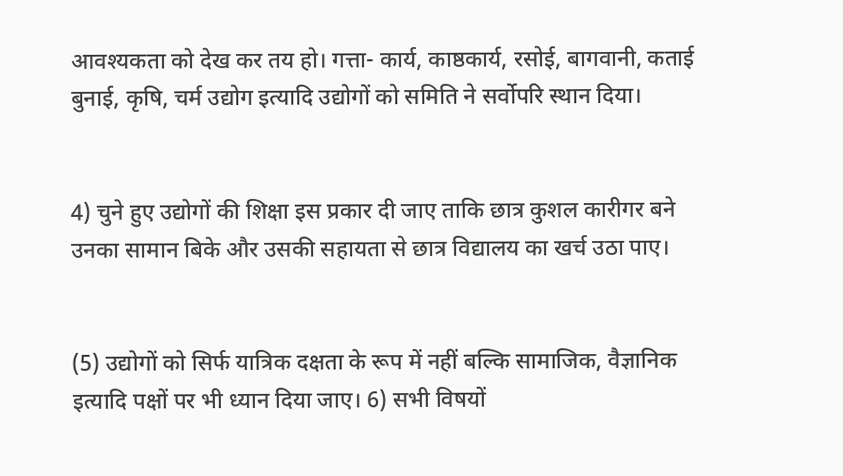आवश्यकता को देख कर तय हो। गत्ता- कार्य, काष्ठकार्य, रसोई, बागवानी, कताई बुनाई, कृषि, चर्म उद्योग इत्यादि उद्योगों को समिति ने सर्वोपरि स्थान दिया।


4) चुने हुए उद्योगों की शिक्षा इस प्रकार दी जाए ताकि छात्र कुशल कारीगर बने उनका सामान बिके और उसकी सहायता से छात्र विद्यालय का खर्च उठा पाए।


(5) उद्योगों को सिर्फ यात्रिक दक्षता के रूप में नहीं बल्कि सामाजिक, वैज्ञानिक इत्यादि पक्षों पर भी ध्यान दिया जाए। 6) सभी विषयों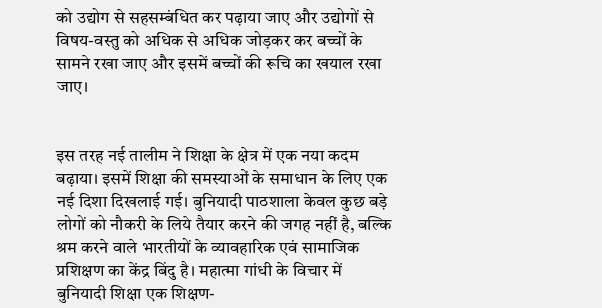को उद्योग से सहसम्बंधित कर पढ़ाया जाए और उद्योगों से विषय-वस्तु को अधिक से अधिक जोड़कर कर बच्चों के सामने रखा जाए और इसमें बच्चों की रूचि का खयाल रखा जाए।


इस तरह नई तालीम ने शिक्षा के क्षेत्र में एक नया कदम बढ़ाया। इसमें शिक्षा की समस्याओं के समाधान के लिए एक नई दिशा दिखलाई गई। बुनियादी पाठशाला केवल कुछ बड़े लोगों को नौकरी के लिये तैयार करने की जगह नहीं है, बल्कि श्रम करने वाले भारतीयों के व्यावहारिक एवं सामाजिक प्रशिक्षण का केंद्र बिंदु है। महात्मा गांधी के विचार में बुनियादी शिक्षा एक शिक्षण-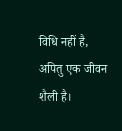विधि नहीं है, अपितु एक जीवन शैली है।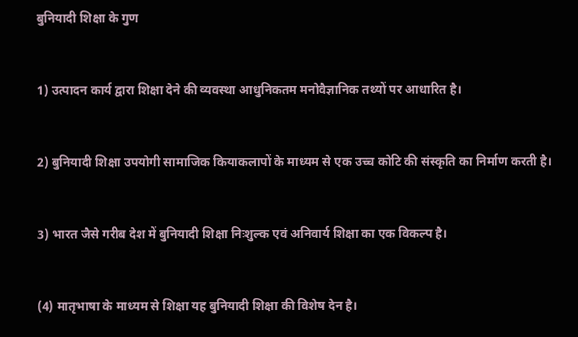बुनियादी शिक्षा के गुण


1) उत्पादन कार्य द्वारा शिक्षा देने की व्यवस्था आधुनिकतम मनोवैज्ञानिक तथ्यों पर आधारित है।


2) बुनियादी शिक्षा उपयोगी सामाजिक कियाकलापों के माध्यम से एक उच्च कोटि की संस्कृति का निर्माण करती है।


3) भारत जैसे गरीब देश में बुनियादी शिक्षा निःशुल्क एवं अनिवार्य शिक्षा का एक विकल्प है।


(4) मातृभाषा के माध्यम से शिक्षा यह बुनियादी शिक्षा की विशेष देन है।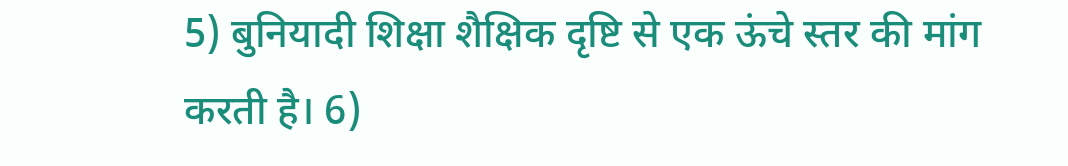5) बुनियादी शिक्षा शैक्षिक दृष्टि से एक ऊंचे स्तर की मांग करती है। 6)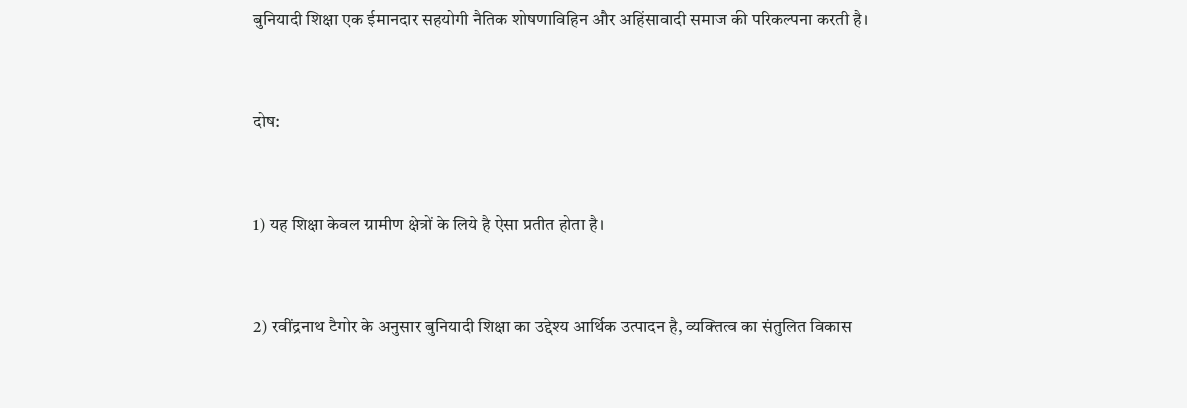बुनियादी शिक्षा एक ईमानदार सहयोगी नैतिक शोषणाविहिन और अहिंसावादी समाज की परिकल्पना करती है।


दोष:


1) यह शिक्षा केवल ग्रामीण क्षेत्रों के लिये है ऐसा प्रतीत होता है।


2) रवींद्रनाथ टैगोर के अनुसार बुनियादी शिक्षा का उद्देश्य आर्थिक उत्पादन है, व्यक्तित्व का संतुलित विकास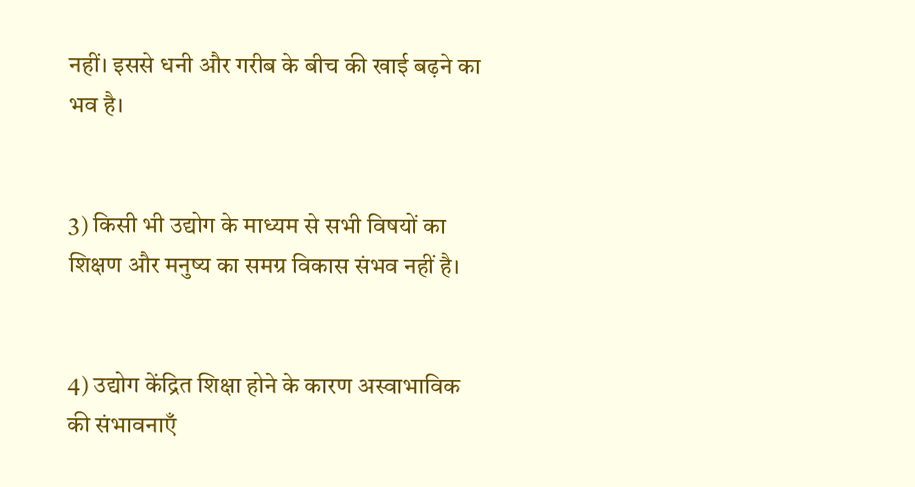नहीं। इससे धनी और गरीब के बीच की खाई बढ़ने का भव है।


3) किसी भी उद्योग के माध्यम से सभी विषयों का शिक्षण और मनुष्य का समग्र विकास संभव नहीं है।


4) उद्योग केंद्रित शिक्षा होने के कारण अस्वाभाविक की संभावनाएँ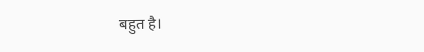बहुत है।